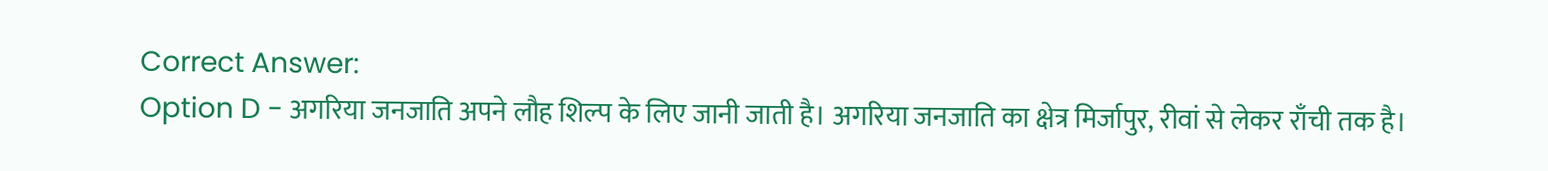Correct Answer:
Option D - अगरिया जनजाति अपने लौह शिल्प के लिए जानी जाती है। अगरिया जनजाति का क्षेत्र मिर्जापुर, रीवां से लेकर राँची तक है।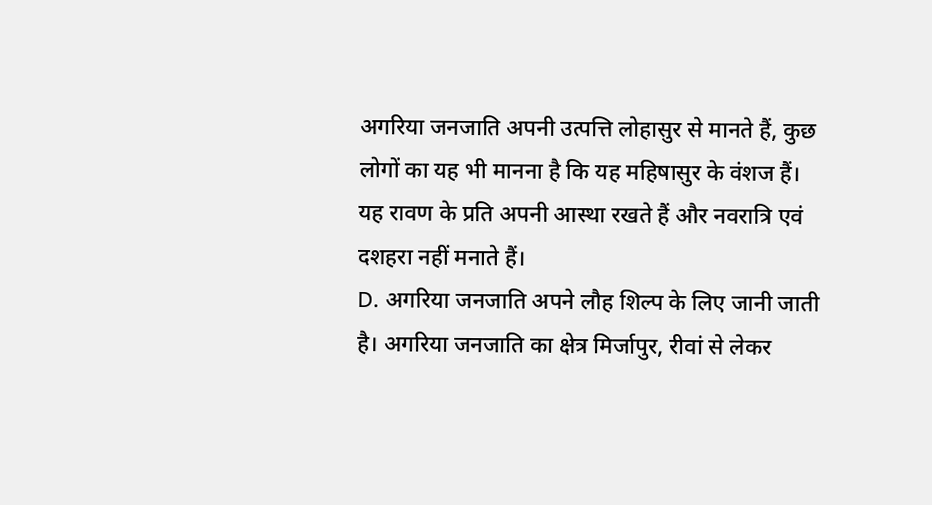अगरिया जनजाति अपनी उत्पत्ति लोहासुर से मानते हैं, कुछ लोगों का यह भी मानना है कि यह महिषासुर के वंशज हैं। यह रावण के प्रति अपनी आस्था रखते हैं और नवरात्रि एवं दशहरा नहीं मनाते हैं।
D. अगरिया जनजाति अपने लौह शिल्प के लिए जानी जाती है। अगरिया जनजाति का क्षेत्र मिर्जापुर, रीवां से लेकर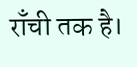राँची तक है।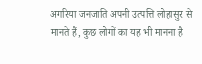अगरिया जनजाति अपनी उत्पत्ति लोहासुर से मानते हैं, कुछ लोगों का यह भी मानना है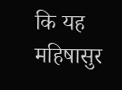कि यह महिषासुर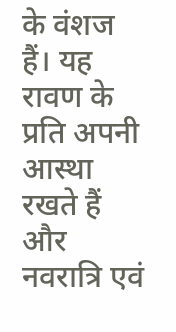के वंशज हैं। यह रावण के प्रति अपनी आस्था रखते हैं और नवरात्रि एवं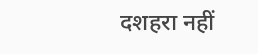दशहरा नहीं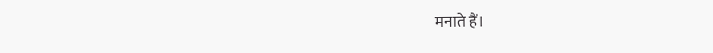मनाते हैं।